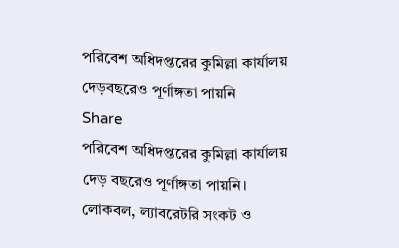পরিবেশ অধিদপ্তরের কুমিল্লা কার্যালয় দেড়বছরেও পূর্ণাঙ্গতা পায়নি
Share
পরিবেশ অধিদপ্তরের কুমিল্লা কার্যালয় দেড় বছরেও পূর্ণাঙ্গতা পায়নি। লোকবল, ল্যাবরেটরি সংকট ও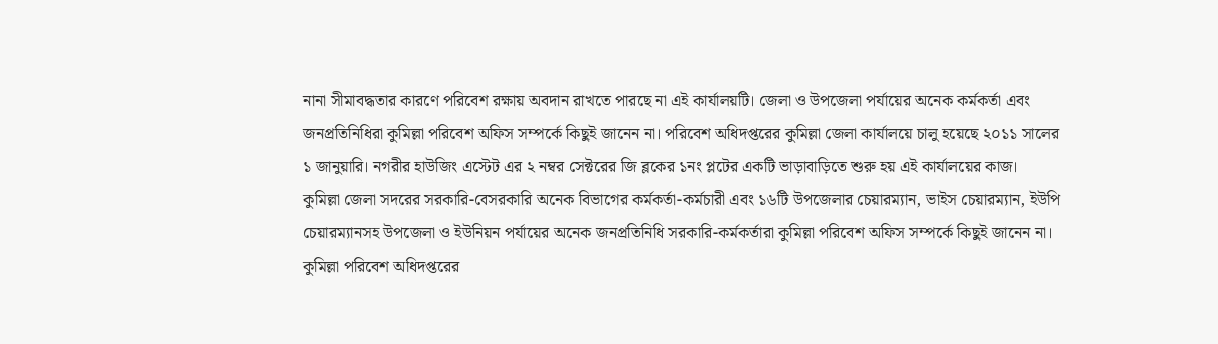নানা সীমাবদ্ধতার কারণে পরিবেশ রক্ষায় অবদান রাখতে পারছে না এই কার্যালয়টি। জেলা ও উপজেলা পর্যায়ের অনেক কর্মকর্তা এবং জনপ্রতিনিধিরা কুমিল্লা পরিবেশ অফিস সম্পর্কে কিছুই জানেন না। পরিবেশ অধিদপ্তরের কুমিল্লা জেলা কার্যালয়ে চালু হয়েছে ২০১১ সালের ১ জানুয়ারি। নগরীর হাউজিং এস্টেট এর ২ নম্বর সেক্টরের জি ব্লকের ১নং প্লটের একটি ভাড়াবাড়িতে শুরু হয় এই কার্যালয়ের কাজ। কুমিল্লা জেলা সদরের সরকারি-বেসরকারি অনেক বিভাগের কর্মকর্তা-কর্মচারী এবং ১৬টি উপজেলার চেয়ারম্যান, ভাইস চেয়ারম্যান, ইউপি চেয়ারম্যানসহ উপজেলা ও ইউনিয়ন পর্যায়ের অনেক জনপ্রতিনিধি সরকারি-কর্মকর্তারা কুমিল্লা পরিবেশ অফিস সম্পর্কে কিছুই জানেন না। কুমিল্লা পরিবেশ অধিদপ্তরের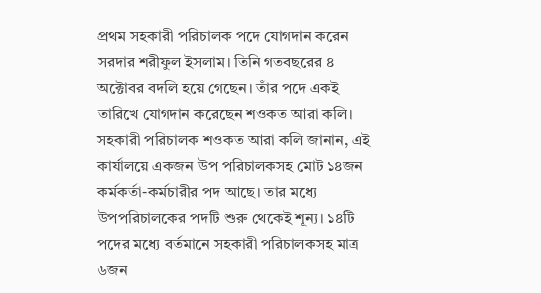প্রথম সহকারী পরিচালক পদে যোগদান করেন সরদার শরীফুল ইসলাম। তিনি গতবছরের ৪ অক্টোবর বদলি হয়ে গেছেন। তাঁর পদে একই তারিখে যোগদান করেছেন শওকত আরা কলি। সহকারী পরিচালক শওকত আরা কলি জানান, এই কার্যালয়ে একজন উপ পরিচালকসহ মোট ১৪জন কর্মকর্তা-কর্মচারীর পদ আছে। তার মধ্যে উপপরিচালকের পদটি শুরু থেকেই শূন্য। ১৪টি পদের মধ্যে বর্তমানে সহকারী পরিচালকসহ মাত্র ৬জন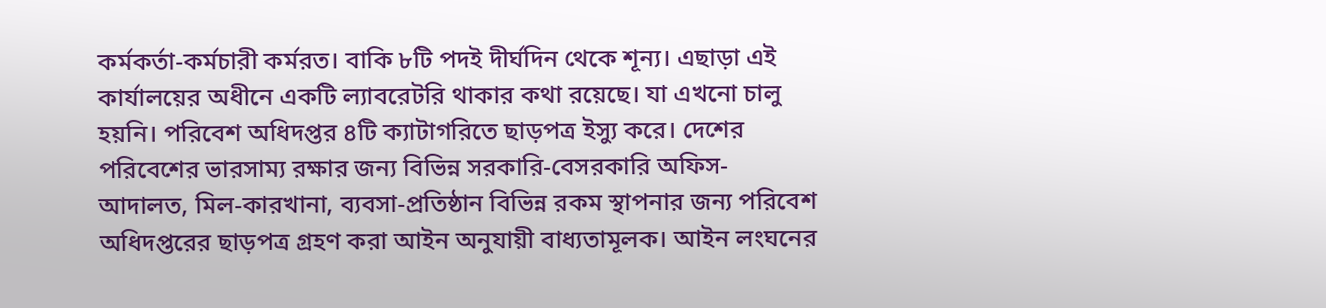কর্মকর্তা-কর্মচারী কর্মরত। বাকি ৮টি পদই দীর্ঘদিন থেকে শূন্য। এছাড়া এই কার্যালয়ের অধীনে একটি ল্যাবরেটরি থাকার কথা রয়েছে। যা এখনো চালু হয়নি। পরিবেশ অধিদপ্তর ৪টি ক্যাটাগরিতে ছাড়পত্র ইস্যু করে। দেশের পরিবেশের ভারসাম্য রক্ষার জন্য বিভিন্ন সরকারি-বেসরকারি অফিস- আদালত, মিল-কারখানা, ব্যবসা-প্রতিষ্ঠান বিভিন্ন রকম স্থাপনার জন্য পরিবেশ অধিদপ্তরের ছাড়পত্র গ্রহণ করা আইন অনুযায়ী বাধ্যতামূলক। আইন লংঘনের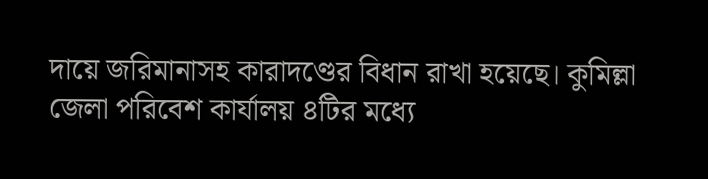দায়ে জরিমানাসহ কারাদণ্ডের বিধান রাখা হয়েছে। কুমিল্লা জেলা পরিবেশ কার্যালয় ৪টির মধ্যে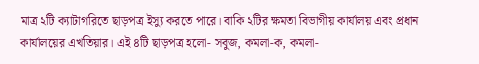মাত্র ২টি ক্যাটাগরিতে ছাড়পত্র ইস্যু করতে পারে। বাকি ২টির ক্ষমতা বিভাগীয় কার্যালয় এবং প্রধান কার্যালয়ের এখতিয়ার। এই ৪টি ছাড়পত্র হলো- সবুজ, কমলা-ক, কমলা-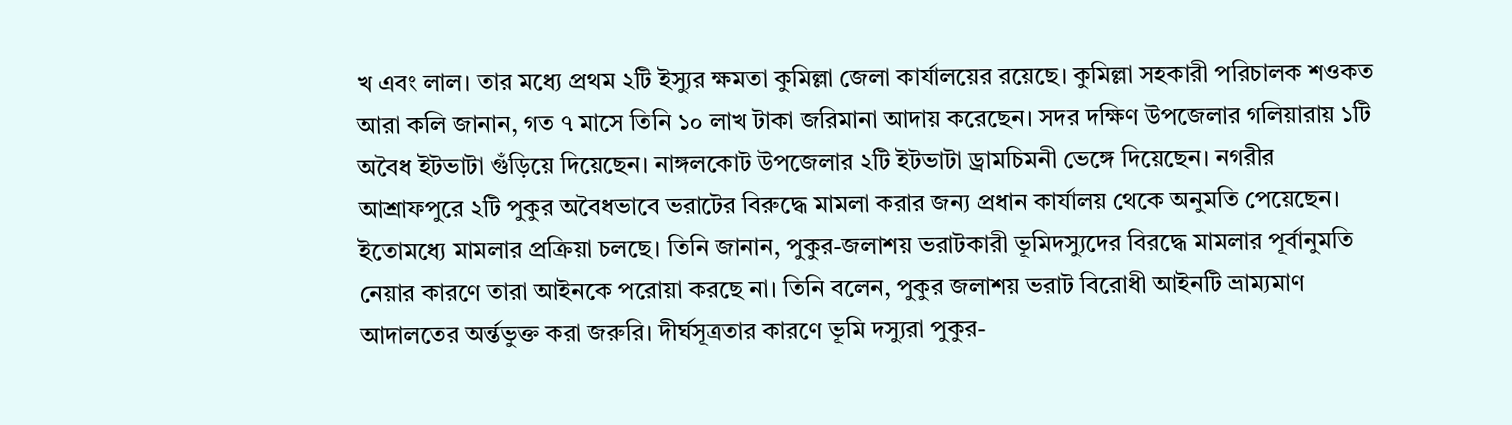খ এবং লাল। তার মধ্যে প্রথম ২টি ইস্যুর ক্ষমতা কুমিল্লা জেলা কার্যালয়ের রয়েছে। কুমিল্লা সহকারী পরিচালক শওকত আরা কলি জানান, গত ৭ মাসে তিনি ১০ লাখ টাকা জরিমানা আদায় করেছেন। সদর দক্ষিণ উপজেলার গলিয়ারায় ১টি অবৈধ ইটভাটা গুঁড়িয়ে দিয়েছেন। নাঙ্গলকোট উপজেলার ২টি ইটভাটা ড্রামচিমনী ভেঙ্গে দিয়েছেন। নগরীর আশ্রাফপুরে ২টি পুকুর অবৈধভাবে ভরাটের বিরুদ্ধে মামলা করার জন্য প্রধান কার্যালয় থেকে অনুমতি পেয়েছেন। ইতোমধ্যে মামলার প্রক্রিয়া চলছে। তিনি জানান, পুকুর-জলাশয় ভরাটকারী ভূমিদস্যুদের বিরদ্ধে মামলার পূর্বানুমতি নেয়ার কারণে তারা আইনকে পরোয়া করছে না। তিনি বলেন, পুকুর জলাশয় ভরাট বিরোধী আইনটি ভ্রাম্যমাণ আদালতের অর্ন্তভুক্ত করা জরুরি। দীর্ঘসূত্রতার কারণে ভূমি দস্যুরা পুকুর-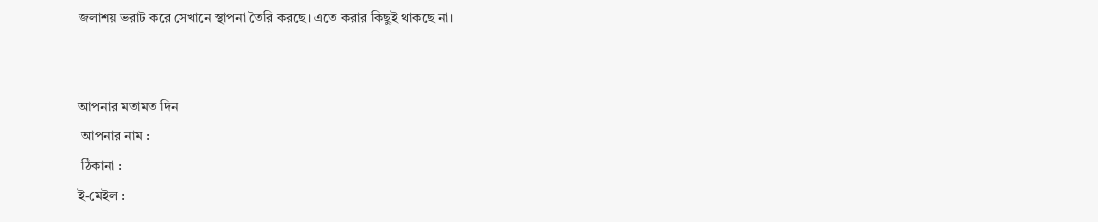জলাশয় ভরাট করে সেখানে স্থাপনা তৈরি করছে। এতে করার কিছুই থাকছে না।


আপনার মতামত দিন
 আপনার নাম :
 ঠিকানা :
ই-মেইল :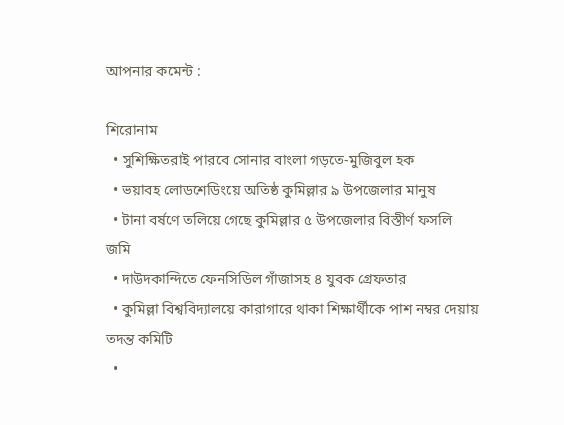আপনার কমেন্ট :

শিরোনাম
  • সুশিক্ষিতরাই পারবে সোনার বাংলা গড়তে-মুজিবুল হক
  • ভয়াবহ লোডশেডিংয়ে অতিষ্ঠ কুমিল্লার ৯ উপজেলার মানুষ
  • টানা বর্ষণে তলিয়ে গেছে কুমিল্লার ৫ উপজেলার বিস্তীর্ণ ফসলি জমি
  • দাউদকান্দিতে ফেনসিডিল গাঁজাসহ ৪ যুবক গ্রেফতার
  • কুমিল্লা বিশ্ববিদ্যালয়ে কারাগারে থাকা শিক্ষার্থীকে পাশ নম্বর দেয়ায় তদন্ত কমিটি
  •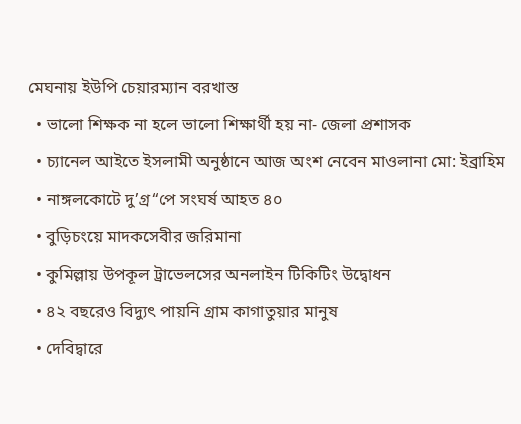মেঘনায় ইউপি চেয়ারম্যান বরখাস্ত
  • ভালো শিক্ষক না হলে ভালো শিক্ষার্থী হয় না- জেলা প্রশাসক
  • চ্যানেল আইতে ইসলামী অনুষ্ঠানে আজ অংশ নেবেন মাওলানা মো: ইব্রাহিম
  • নাঙ্গলকোটে দু’গ্র“পে সংঘর্ষ আহত ৪০
  • বুড়িচংয়ে মাদকসেবীর জরিমানা
  • কুমিল্লায় উপকূল ট্রাভেলসের অনলাইন টিকিটিং উদ্বোধন
  • ৪২ বছরেও বিদ্যুৎ পায়নি গ্রাম কাগাতুয়ার মানুষ
  • দেবিদ্বারে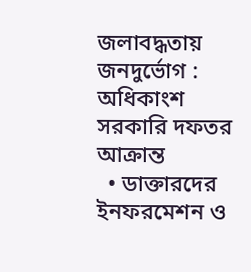জলাবদ্ধতায় জনদুর্ভোগ : অধিকাংশ সরকারি দফতর আক্রান্ত
  • ডাক্তারদের ইনফরমেশন ও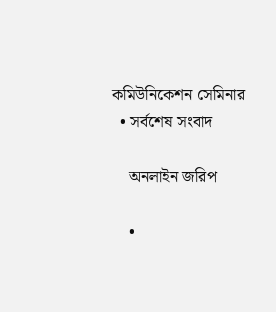কমিউনিকেশন সেমিনার
  • সর্বশেষ সংবাদ

    অনলাইন জরিপ

    •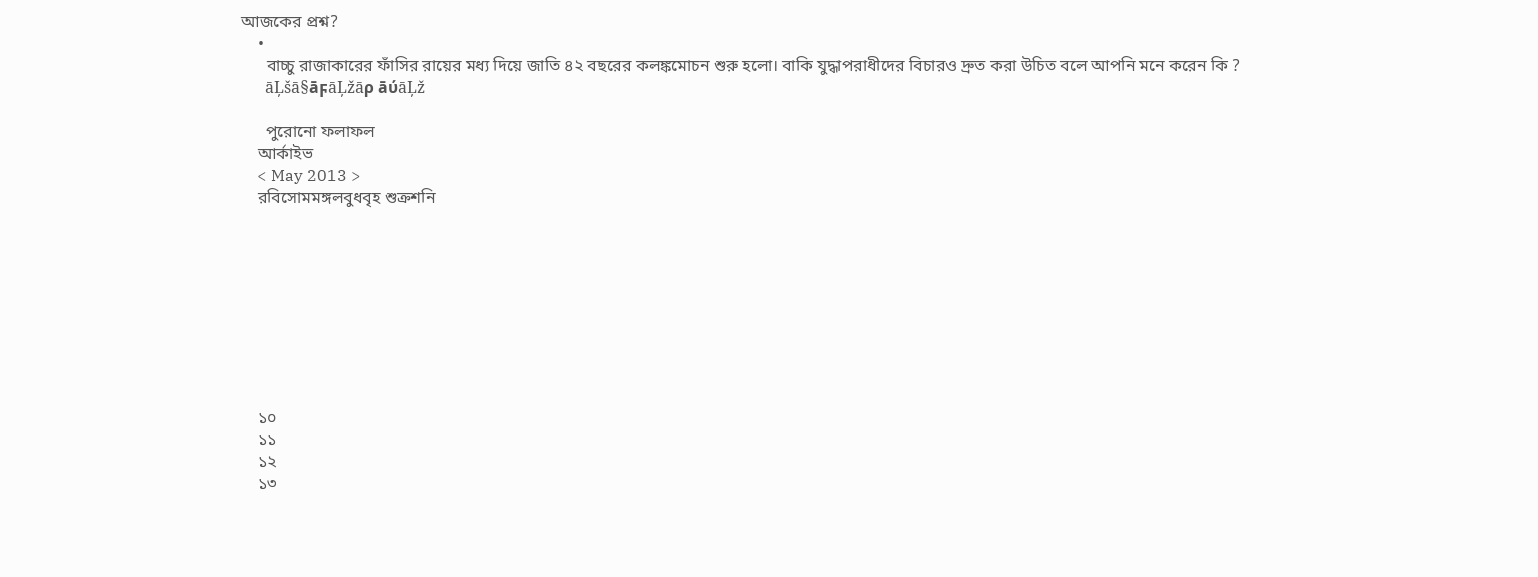আজকের প্রশ্ন?
    •
      বাচ্চু রাজাকারের ফাঁসির রায়ের মধ্য দিয়ে জাতি ৪২ বছরের কলঙ্কমোচন শুরু হলো। বাকি যুদ্ধাপরাধীদের বিচারও দ্রুত করা উচিত বলে আপনি মনে করেন কি ?
      āĻšā§āϝāĻžāρ āύāĻž

      পুরোনো ফলাফল
    আর্কাইভ
    < May 2013 >
    রবিসোমমঙ্গলবুধবৃহ শুক্রশনি









    ১০
    ১১
    ১২
    ১৩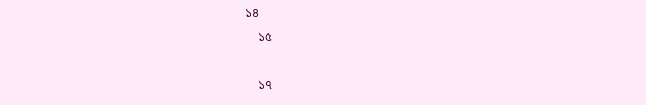১৪
    ১৫

    ১৭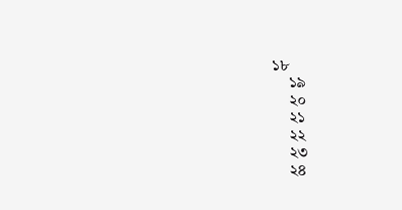১৮
    ১৯
    ২০
    ২১
    ২২
    ২৩
    ২৪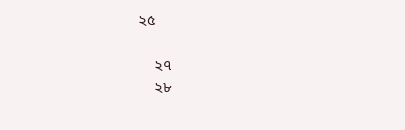২৫

    ২৭
    ২৮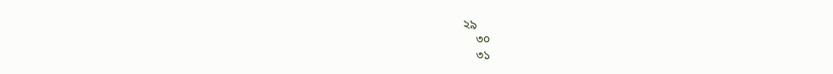২৯
    ৩০
    ৩১